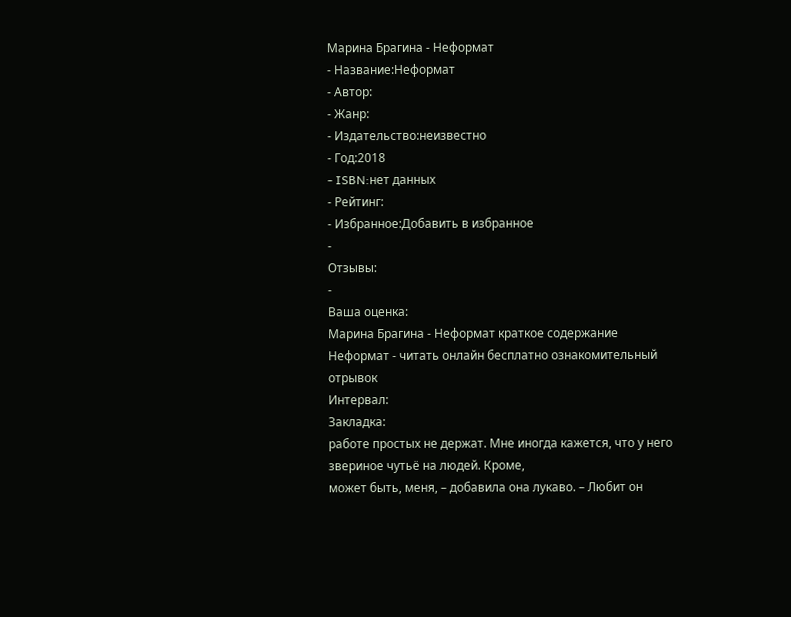Марина Брагина - Неформат
- Название:Неформат
- Автор:
- Жанр:
- Издательство:неизвестно
- Год:2018
- ISBN:нет данных
- Рейтинг:
- Избранное:Добавить в избранное
-
Отзывы:
-
Ваша оценка:
Марина Брагина - Неформат краткое содержание
Неформат - читать онлайн бесплатно ознакомительный отрывок
Интервал:
Закладка:
работе простых не держат. Мне иногда кажется, что у него звериное чутьё на людей. Кроме,
может быть, меня, – добавила она лукаво. – Любит он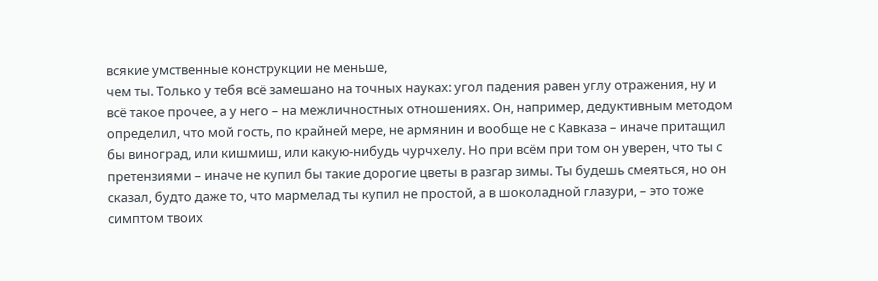всякие умственные конструкции не меньше,
чем ты. Только у тебя всё замешано на точных науках: угол падения равен углу отражения, ну и
всё такое прочее, а у него – на межличностных отношениях. Он, например, дедуктивным методом
определил, что мой гость, по крайней мере, не армянин и вообще не с Кавказа – иначе притащил
бы виноград, или кишмиш, или какую-нибудь чурчхелу. Но при всём при том он уверен, что ты с
претензиями – иначе не купил бы такие дорогие цветы в разгар зимы. Ты будешь смеяться, но он
сказал, будто даже то, что мармелад ты купил не простой, а в шоколадной глазури, – это тоже
симптом твоих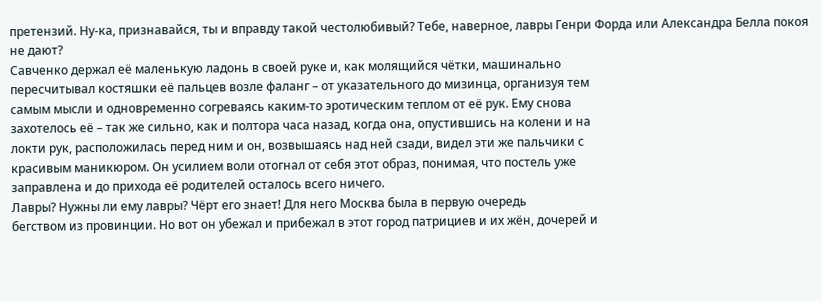претензий. Ну-ка, признавайся, ты и вправду такой честолюбивый? Тебе, наверное, лавры Генри Форда или Александра Белла покоя не дают?
Савченко держал её маленькую ладонь в своей руке и, как молящийся чётки, машинально
пересчитывал костяшки её пальцев возле фаланг – от указательного до мизинца, организуя тем
самым мысли и одновременно согреваясь каким-то эротическим теплом от её рук. Ему снова
захотелось её – так же сильно, как и полтора часа назад, когда она, опустившись на колени и на
локти рук, расположилась перед ним и он, возвышаясь над ней сзади, видел эти же пальчики с
красивым маникюром. Он усилием воли отогнал от себя этот образ, понимая, что постель уже
заправлена и до прихода её родителей осталось всего ничего.
Лавры? Нужны ли ему лавры? Чёрт его знает! Для него Москва была в первую очередь
бегством из провинции. Но вот он убежал и прибежал в этот город патрициев и их жён, дочерей и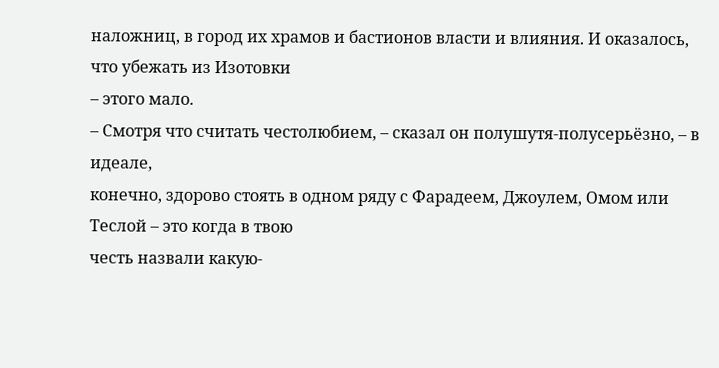наложниц, в город их храмов и бастионов власти и влияния. И оказалось, что убежать из Изотовки
– этого мало.
– Смотря что считать честолюбием, – сказал он полушутя-полусерьёзно, – в идеале,
конечно, здорово стоять в одном ряду с Фарадеем, Джоулем, Омом или Теслой – это когда в твою
честь назвали какую-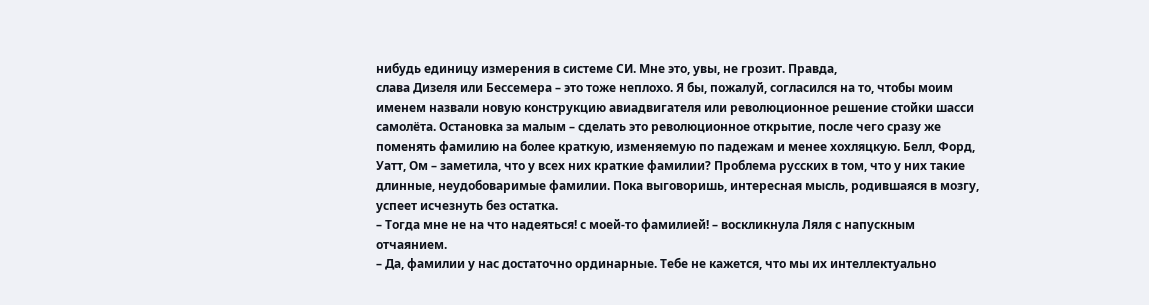нибудь единицу измерения в системе СИ. Мне это, увы, не грозит. Правда,
слава Дизеля или Бессемера – это тоже неплохо. Я бы, пожалуй, согласился на то, чтобы моим
именем назвали новую конструкцию авиадвигателя или революционное решение стойки шасси
самолёта. Остановка за малым – сделать это революционное открытие, после чего сразу же
поменять фамилию на более краткую, изменяемую по падежам и менее хохляцкую. Белл, Форд,
Уатт, Ом – заметила, что у всех них краткие фамилии? Проблема русских в том, что у них такие
длинные, неудобоваримые фамилии. Пока выговоришь, интересная мысль, родившаяся в мозгу,
успеет исчезнуть без остатка.
– Тогда мне не на что надеяться! с моей-то фамилией! – воскликнула Ляля с напускным
отчаянием.
– Да, фамилии у нас достаточно ординарные. Тебе не кажется, что мы их интеллектуально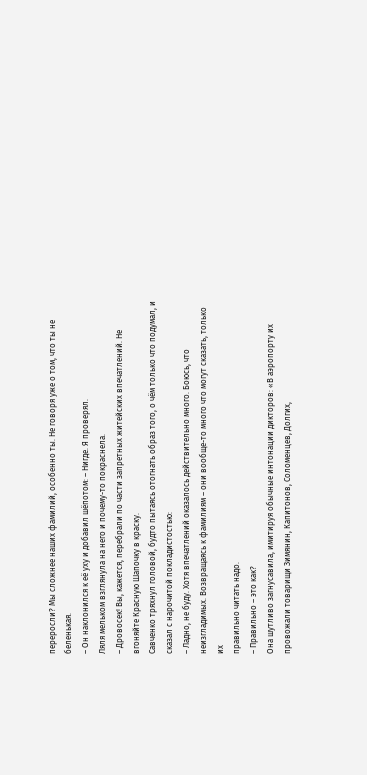переросли? Мы сложнее наших фамилий, особенно ты. Не говоря уже о том, что ты не беленькая.
– Он наклонился к её уху и добавил шёпотом: – Нигде. Я проверял.
Ляля мельком взглянула на него и почему-то покраснела.
– Дровосек! Вы, кажется, перебрали по части запретных житейских впечатлений. Не
вгоняйте Красную Шапочку в краску.
Савченко тряхнул головой, будто пытаясь отогнать образ того, о чём только что подумал, и
сказал с нарочитой покладистостью:
– Ладно, не буду. Хотя впечатлений оказалось действительно много. Боюсь, что
неизгладимых. Возвращаясь к фамилиям – они вообще-то много что могут сказать, только их
правильно читать надо.
– Правильно – это как?
Она шутливо загнусавила, имитируя обычные интонации дикторов: «В аэропорту их
провожали товарищи Зимянин, Капитонов, Соломенцев, Долгих,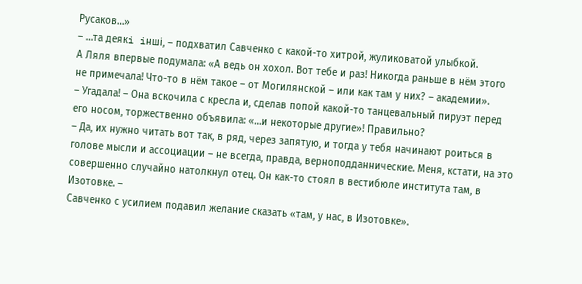Русаков…»
– …та деякi iншi, – подхватил Савченко с какой-то хитрой, жуликоватой улыбкой.
А Ляля впервые подумала: «А ведь он хохол. Вот тебе и раз! Никогда раньше в нём этого
не примечала! Что-то в нём такое – от Могилянской – или как там у них? – академии».
– Угадала! – Она вскочила с кресла и, сделав попой какой-то танцевальный пируэт перед
его носом, торжественно объявила: «…и некоторые другие»! Правильно?
– Да, их нужно читать вот так, в ряд, через запятую, и тогда у тебя начинают роиться в
голове мысли и ассоциации – не всегда, правда, верноподданнические. Меня, кстати, на это
совершенно случайно натолкнул отец. Он как-то стоял в вестибюле института там, в Изотовке. –
Савченко с усилием подавил желание сказать «там, у нас, в Изотовке».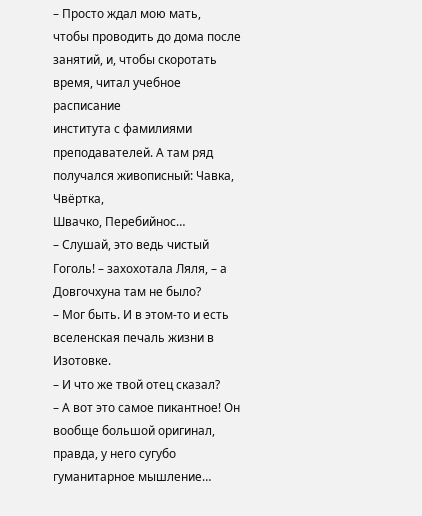– Просто ждал мою мать,
чтобы проводить до дома после занятий, и, чтобы скоротать время, читал учебное расписание
института с фамилиями преподавателей. А там ряд получался живописный: Чавка, Чвёртка,
Швачко, Перебийнос…
– Слушай, это ведь чистый Гоголь! – захохотала Ляля, – а Довгочхуна там не было?
– Мог быть. И в этом-то и есть вселенская печаль жизни в Изотовке.
– И что же твой отец сказал?
– А вот это самое пикантное! Он вообще большой оригинал, правда, у него сугубо
гуманитарное мышление…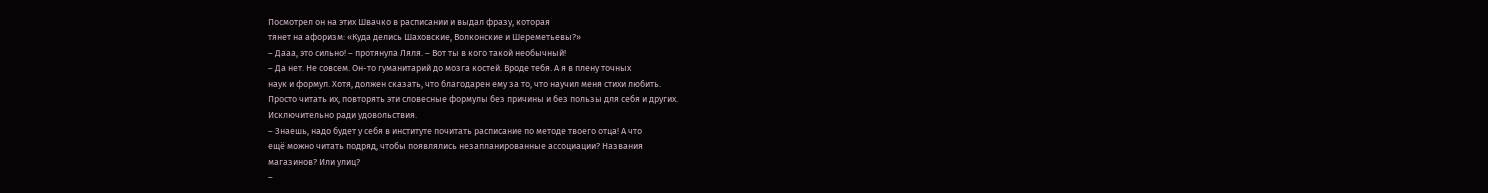Посмотрел он на этих Швачко в расписании и выдал фразу, которая
тянет на афоризм: «Куда делись Шаховские, Волконские и Шереметьевы?»
– Дааа, это сильно! – протянула Ляля. – Вот ты в кого такой необычный!
– Да нет. Не совсем. Он-то гуманитарий до мозга костей. Вроде тебя. А я в плену точных
наук и формул. Хотя, должен сказать, что благодарен ему за то, что научил меня стихи любить.
Просто читать их, повторять эти словесные формулы без причины и без пользы для себя и других.
Исключительно ради удовольствия.
– Знаешь, надо будет у себя в институте почитать расписание по методе твоего отца! А что
ещё можно читать подряд, чтобы появлялись незапланированные ассоциации? Названия
магазинов? Или улиц?
–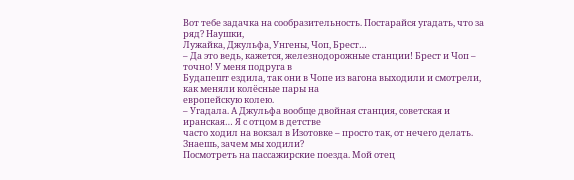Вот тебе задачка на сообразительность. Постарайся угадать, что за ряд? Наушки,
Лужайка, Джульфа, Унгены, Чоп, Брест…
– Да это ведь, кажется, железнодорожные станции! Брест и Чоп – точно! У меня подруга в
Будапешт ездила, так они в Чопе из вагона выходили и смотрели, как меняли колёсные пары на
европейскую колею.
– Угадала. А Джульфа вообще двойная станция, советская и иранская… Я с отцом в детстве
часто ходил на вокзал в Изотовке – просто так, от нечего делать. Знаешь, зачем мы ходили?
Посмотреть на пассажирские поезда. Мой отец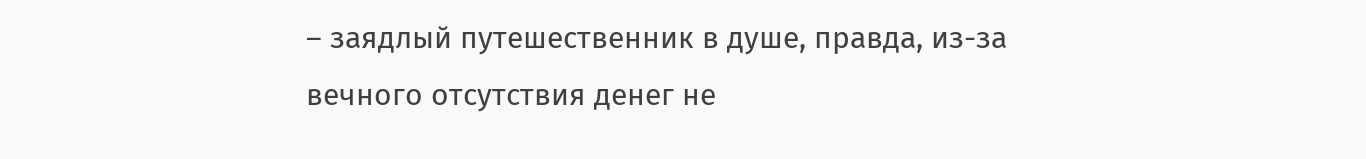– заядлый путешественник в душе, правда, из-за
вечного отсутствия денег не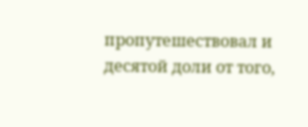пропутешествовал и десятой доли от того,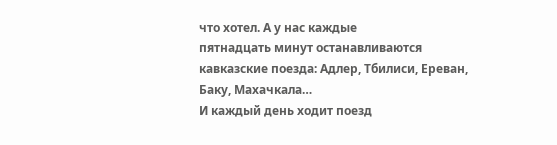что хотел. А у нас каждые
пятнадцать минут останавливаются кавказские поезда: Адлер, Тбилиси, Ереван, Баку, Махачкала…
И каждый день ходит поезд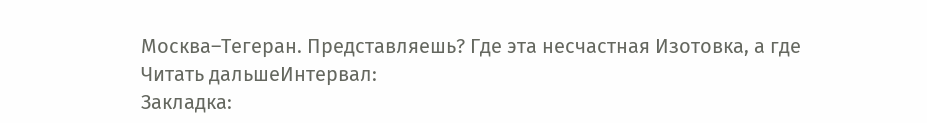Москва–Тегеран. Представляешь? Где эта несчастная Изотовка, а где
Читать дальшеИнтервал:
Закладка: